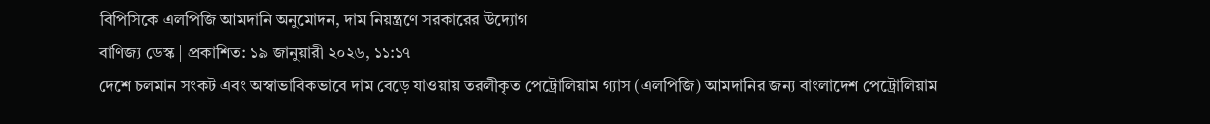বিপিসিকে এলপিজি আমদানি অনুমোদন, দাম নিয়ন্ত্রণে সরকারের উদ্যোগ
বাণিজ্য ডেস্ক | প্রকাশিত: ১৯ জানুয়ারী ২০২৬, ১১:১৭
দেশে চলমান সংকট এবং অস্বাভাবিকভাবে দাম বেড়ে যাওয়ায় তরলীকৃত পেট্রোলিয়াম গ্যাস (এলপিজি) আমদানির জন্য বাংলাদেশ পেট্রোলিয়াম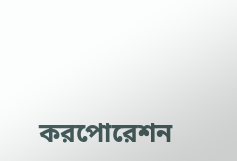করপোরেশন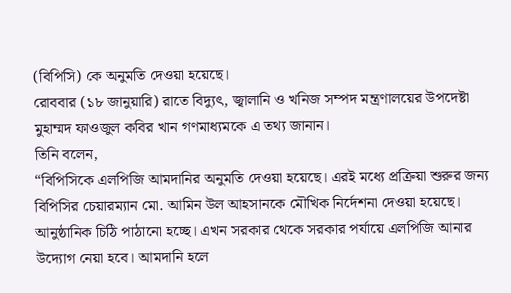(বিপিসি) কে অনুমতি দেওয়া হয়েছে।
রোববার (১৮ জানুয়ারি) রাতে বিদ্যুৎ, জ্বালানি ও খনিজ সম্পদ মন্ত্রণালয়ের উপদেষ্টা মুহাম্মদ ফাওজুল কবির খান গণমাধ্যমকে এ তথ্য জানান।
তিনি বলেন,
“বিপিসিকে এলপিজি আমদানির অনুমতি দেওয়া হয়েছে। এরই মধ্যে প্রক্রিয়া শুরুর জন্য বিপিসির চেয়ারম্যান মো. আমিন উল আহসানকে মৌখিক নির্দেশনা দেওয়া হয়েছে। আনুষ্ঠানিক চিঠি পাঠানো হচ্ছে। এখন সরকার থেকে সরকার পর্যায়ে এলপিজি আনার উদ্যোগ নেয়া হবে। আমদানি হলে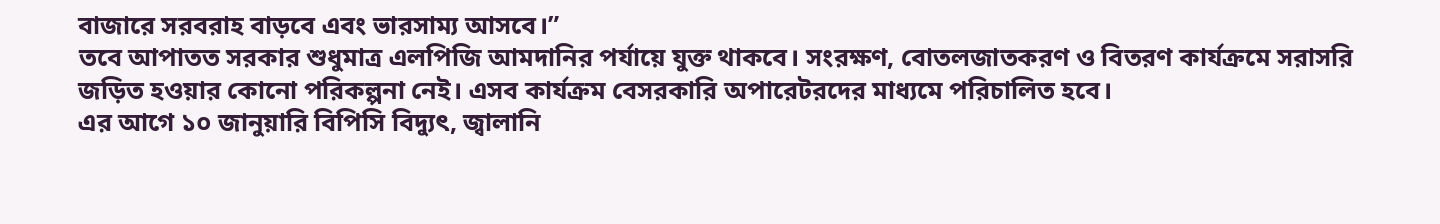বাজারে সরবরাহ বাড়বে এবং ভারসাম্য আসবে।”
তবে আপাতত সরকার শুধুমাত্র এলপিজি আমদানির পর্যায়ে যুক্ত থাকবে। সংরক্ষণ, বোতলজাতকরণ ও বিতরণ কার্যক্রমে সরাসরি জড়িত হওয়ার কোনো পরিকল্পনা নেই। এসব কার্যক্রম বেসরকারি অপারেটরদের মাধ্যমে পরিচালিত হবে।
এর আগে ১০ জানুয়ারি বিপিসি বিদ্যুৎ, জ্বালানি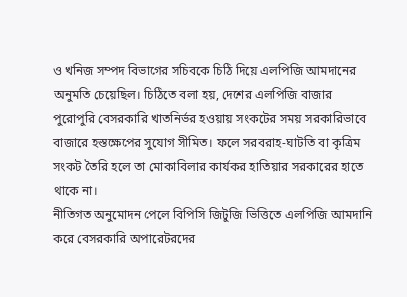ও খনিজ সম্পদ বিভাগের সচিবকে চিঠি দিয়ে এলপিজি আমদানের অনুমতি চেয়েছিল। চিঠিতে বলা হয়, দেশের এলপিজি বাজার পুরোপুরি বেসরকারি খাতনির্ভর হওয়ায় সংকটের সময় সরকারিভাবে বাজারে হস্তক্ষেপের সুযোগ সীমিত। ফলে সরবরাহ-ঘাটতি বা কৃত্রিম সংকট তৈরি হলে তা মোকাবিলার কার্যকর হাতিয়ার সরকারের হাতে থাকে না।
নীতিগত অনুমোদন পেলে বিপিসি জিটুজি ভিত্তিতে এলপিজি আমদানি করে বেসরকারি অপারেটরদের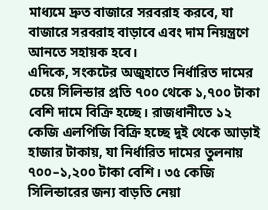মাধ্যমে দ্রুত বাজারে সরবরাহ করবে, যা বাজারে সরবরাহ বাড়াবে এবং দাম নিয়ন্ত্রণে আনতে সহায়ক হবে।
এদিকে, সংকটের অজুহাতে নির্ধারিত দামের চেয়ে সিলিন্ডার প্রতি ৭০০ থেকে ১,৭০০ টাকা বেশি দামে বিক্রি হচ্ছে। রাজধানীতে ১২ কেজি এলপিজি বিক্রি হচ্ছে দুই থেকে আড়াই হাজার টাকায়, যা নির্ধারিত দামের তুলনায় ৭০০–১,২০০ টাকা বেশি। ৩৫ কেজি সিলিন্ডারের জন্য বাড়তি নেয়া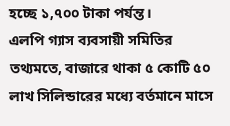হচ্ছে ১,৭০০ টাকা পর্যন্ত।
এলপি গ্যাস ব্যবসায়ী সমিতির তথ্যমতে, বাজারে থাকা ৫ কোটি ৫০ লাখ সিলিন্ডারের মধ্যে বর্তমানে মাসে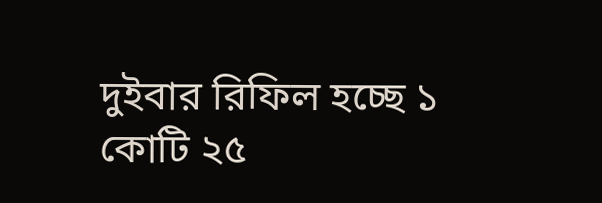দুইবার রিফিল হচ্ছে ১ কোটি ২৫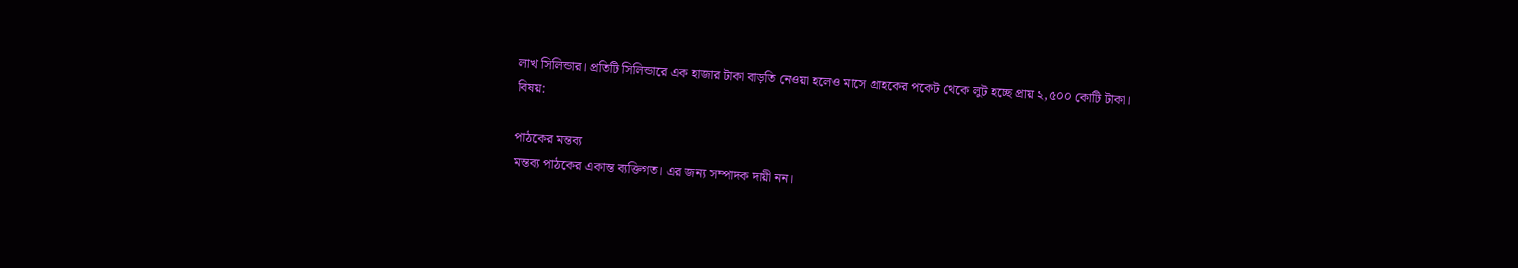লাখ সিলিন্ডার। প্রতিটি সিলিন্ডারে এক হাজার টাকা বাড়তি নেওয়া হলেও মাসে গ্রাহকের পকেট থেকে লুট হচ্ছে প্রায় ২,৫০০ কোটি টাকা।
বিষয়:

পাঠকের মন্তব্য
মন্তব্য পাঠকের একান্ত ব্যক্তিগত। এর জন্য সম্পাদক দায়ী নন।